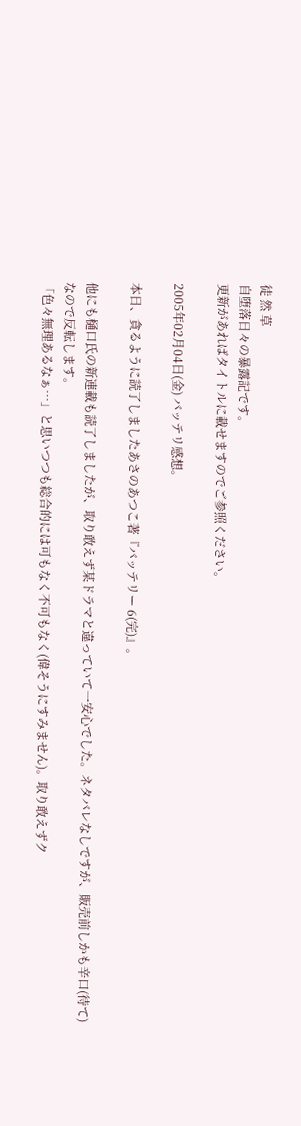徒 然 草
自堕落日々の暴露記です。
更新があればタイトルに載せますのでご参照ください。

2005年02月04日(金) バッテリ感想。

本日、貪るように読了しましたあさのあつこ著『バッテリー 6(完)』。

他にも樋口氏の新連載も読了しましたが、取り敢えず某ドラマと違っていて一安心でした。ネタバレなしですが、販売前しかも辛口(待て)なので反転します。
「色々無理あるなぁ…」と思いつつも総合的には可もなく不可もなく(偉そうにすみません)。取り敢えずク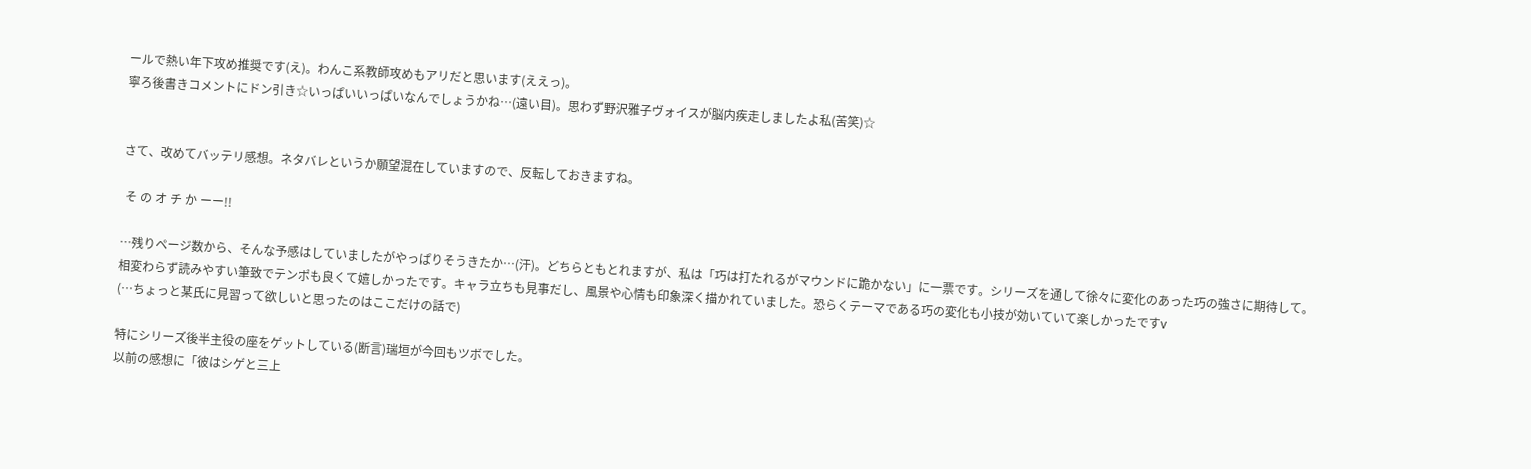ールで熱い年下攻め推奨です(え)。わんこ系教師攻めもアリだと思います(ええっ)。
寧ろ後書きコメントにドン引き☆いっぱいいっぱいなんでしょうかね…(遠い目)。思わず野沢雅子ヴォイスが脳内疾走しましたよ私(苦笑)☆


さて、改めてバッテリ感想。ネタバレというか願望混在していますので、反転しておきますね。

 そ の オ チ か ーー!!

…残りページ数から、そんな予感はしていましたがやっぱりそうきたか…(汗)。どちらともとれますが、私は「巧は打たれるがマウンドに跪かない」に一票です。シリーズを通して徐々に変化のあった巧の強さに期待して。
相変わらず読みやすい筆致でテンポも良くて嬉しかったです。キャラ立ちも見事だし、風景や心情も印象深く描かれていました。恐らくテーマである巧の変化も小技が効いていて楽しかったですv
(…ちょっと某氏に見習って欲しいと思ったのはここだけの話で)

特にシリーズ後半主役の座をゲットしている(断言)瑞垣が今回もツボでした。
以前の感想に「彼はシゲと三上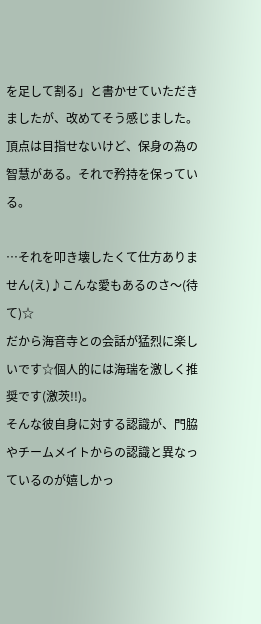を足して割る」と書かせていただきましたが、改めてそう感じました。
頂点は目指せないけど、保身の為の智慧がある。それで矜持を保っている。

…それを叩き壊したくて仕方ありません(え)♪こんな愛もあるのさ〜(待て)☆
だから海音寺との会話が猛烈に楽しいです☆個人的には海瑞を激しく推奨です(激茨!!)。
そんな彼自身に対する認識が、門脇やチームメイトからの認識と異なっているのが嬉しかっ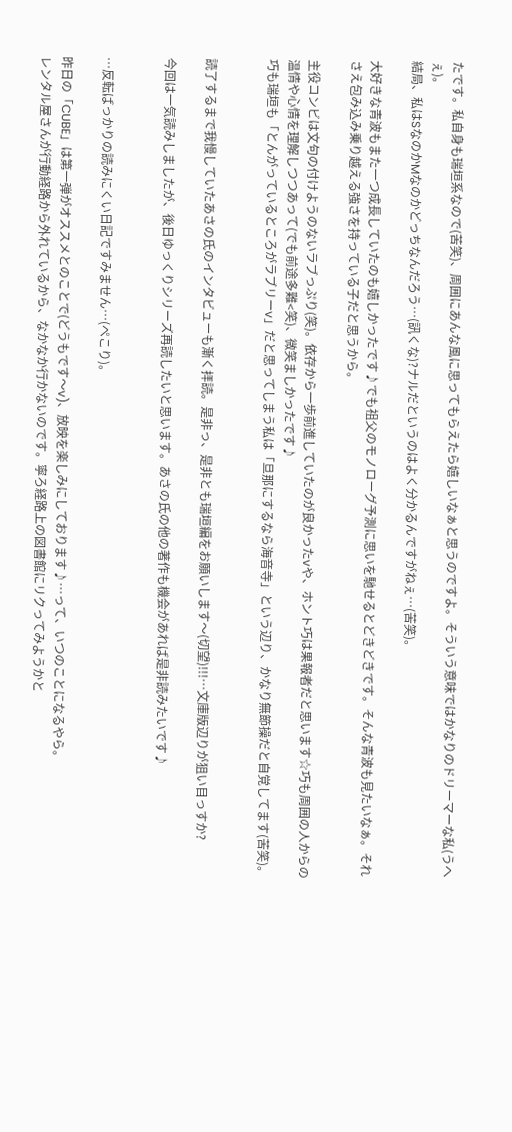たです。私自身も瑞垣系なので(苦笑)、周囲にあんな風に思ってもらえたら嬉しいなぁと思うのですよ。そういう意味ではかなりのドリーマーな私(うへぇ)。
結局、私はSなのかMなのかどっちなんだろう…(訊くな)?ナルだというのはよく分かるんですがねぇ…(苦笑)。

大好きな青波もまた一つ成長していたのも嬉しかったです♪でも祖父のモノローグ予測に思いを馳せるとどきどきです。そんな青波も見たいなぁ。それさえ包み込み乗り越える強さを持っている子だと思うから。

主役コンビは文句の付けようのないラブっぷり(笑)。依存から一歩前進していたのが良かったvや、ホント巧は果報者だと思います☆巧も周囲の人からの温情や心情を理解しつつあって(でも前途多難<笑)、微笑ましかったです♪
巧も瑞垣も「とんがっているところがラブリーv」だと思ってしまう私は「旦那にするなら海音寺」という辺り、かなり無節操だと自覚してます(苦笑)。


読了するまで我慢していたあさの氏のインタビューも漸く拝読。是非っ、是非とも瑞垣編をお願いします〜(切望)!!!…文庫版辺りが狙い目っすか?

今回は一気読みしましたが、後日ゆっくりシリーズ再読したいと思います。あさの氏の他の著作も機会があれば是非読みたいです♪


…反転ばっかりの読みにくい日記ですみません…(ぺこり)。

昨日の「CUBE」は第一弾がオススメとのことで(どうもです〜v)、放映を楽しみにしております♪…って、いつのことになるやら。
レンタル屋さんが行動経路から外れているから、なかなか行かないのです。寧ろ経路上の図書館にリクってみようかと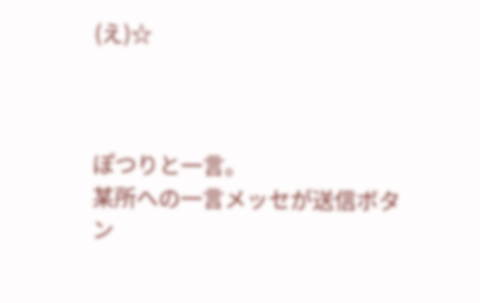(え)☆



ぽつりと一言。
某所への一言メッセが送信ボタン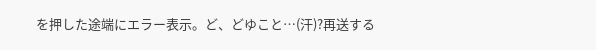を押した途端にエラー表示。ど、どゆこと…(汗)?再送する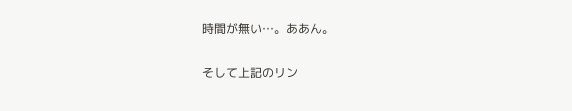時間が無い…。ああん。

そして上記のリン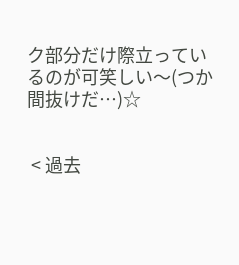ク部分だけ際立っているのが可笑しい〜(つか間抜けだ…)☆


 < 過去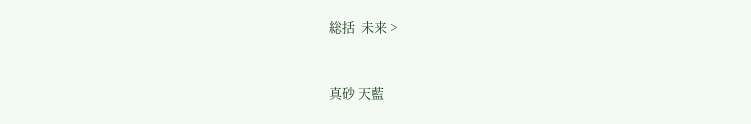総括  未来 >


真砂 天藍